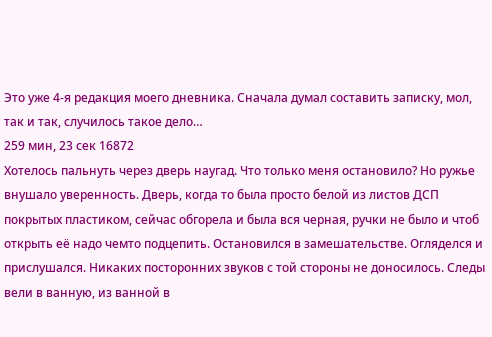Это уже 4-я редакция моего дневника. Сначала думал составить записку, мол, так и так, случилось такое дело…
259 мин, 23 сек 16872
Хотелось пальнуть через дверь наугад. Что только меня остановило? Но ружье внушало уверенность. Дверь, когда то была просто белой из листов ДСП покрытых пластиком, сейчас обгорела и была вся черная, ручки не было и чтоб открыть её надо чемто подцепить. Остановился в замешательстве. Огляделся и прислушался. Никаких посторонних звуков с той стороны не доносилось. Следы вели в ванную, из ванной в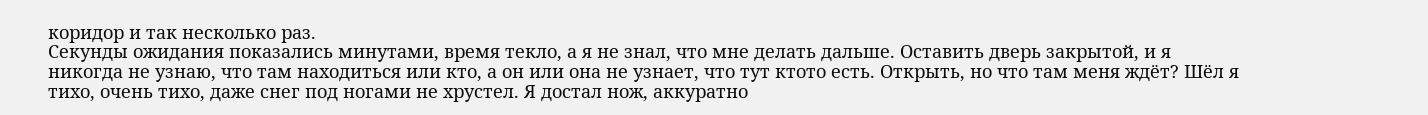коридор и так несколько раз.
Секунды ожидания показались минутами, время текло, а я не знал, что мне делать дальше. Оставить дверь закрытой, и я никогда не узнаю, что там находиться или кто, а он или она не узнает, что тут ктото есть. Открыть, но что там меня ждёт? Шёл я тихо, очень тихо, даже снег под ногами не хрустел. Я достал нож, аккуратно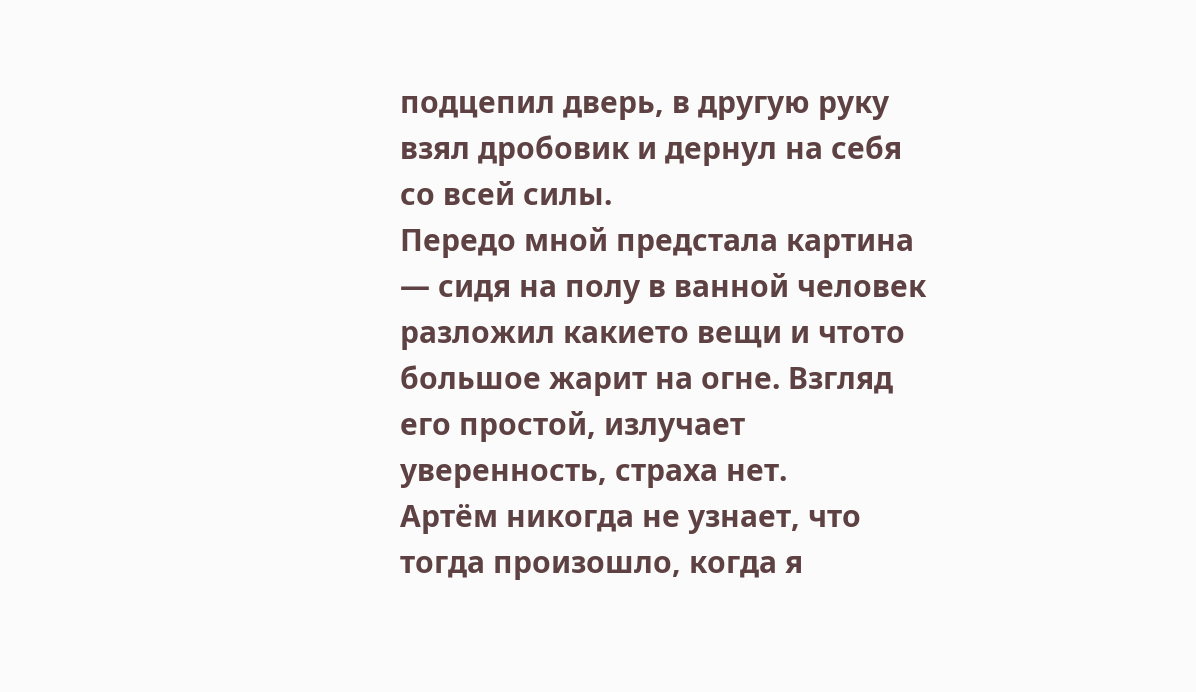подцепил дверь, в другую руку взял дробовик и дернул на себя со всей силы.
Передо мной предстала картина — сидя на полу в ванной человек разложил какието вещи и чтото большое жарит на огне. Взгляд его простой, излучает уверенность, страха нет.
Артём никогда не узнает, что тогда произошло, когда я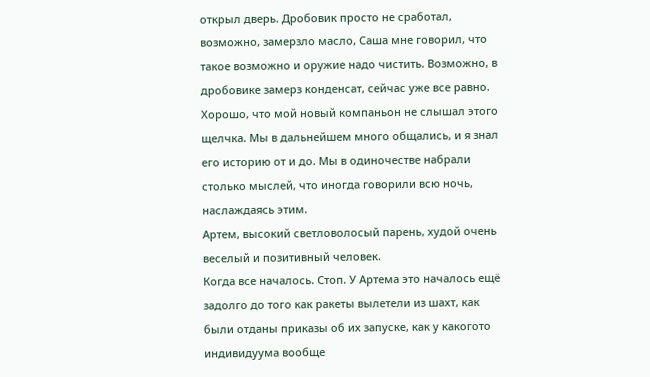открыл дверь. Дробовик просто не сработал, возможно, замерзло масло, Саша мне говорил, что такое возможно и оружие надо чистить. Возможно, в дробовике замерз конденсат, сейчас уже все равно. Хорошо, что мой новый компаньон не слышал этого щелчка. Мы в дальнейшем много общались, и я знал его историю от и до. Мы в одиночестве набрали столько мыслей, что иногда говорили всю ночь, наслаждаясь этим.
Артем, высокий светловолосый парень, худой очень веселый и позитивный человек.
Когда все началось. Стоп. У Артема это началось ещё задолго до того как ракеты вылетели из шахт, как были отданы приказы об их запуске, как у какогото индивидуума вообще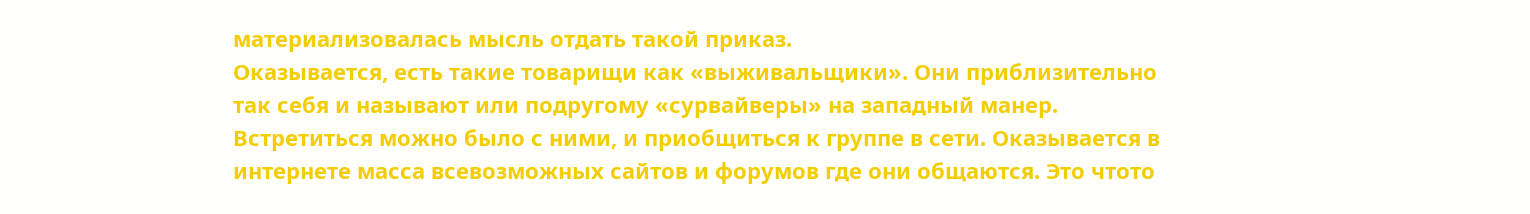материализовалась мысль отдать такой приказ.
Оказывается, есть такие товарищи как «выживальщики». Они приблизительно так себя и называют или подругому «сурвайверы» на западный манер. Встретиться можно было с ними, и приобщиться к группе в сети. Оказывается в интернете масса всевозможных сайтов и форумов где они общаются. Это чтото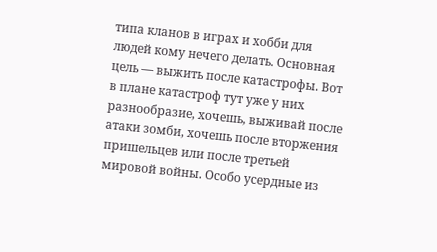типа кланов в играх и хобби для людей кому нечего делать. Основная цель — выжить после катастрофы. Вот в плане катастроф тут уже у них разнообразие, хочешь, выживай после атаки зомби, хочешь после вторжения пришельцев или после третьей мировой войны. Особо усердные из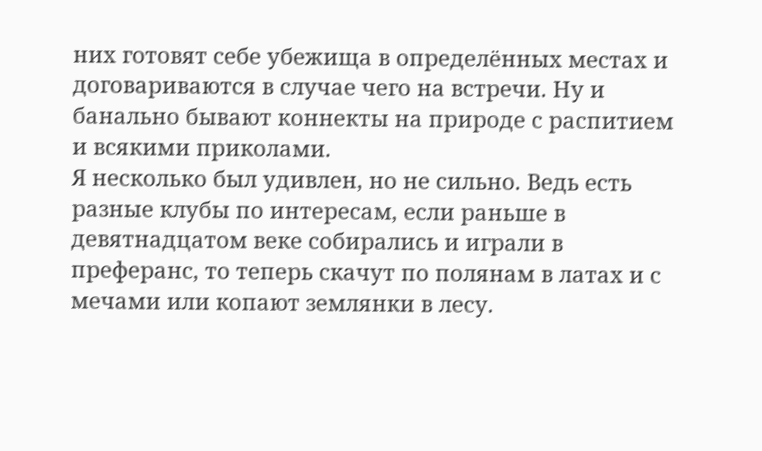них готовят себе убежища в определённых местах и договариваются в случае чего на встречи. Ну и банально бывают коннекты на природе с распитием и всякими приколами.
Я несколько был удивлен, но не сильно. Ведь есть разные клубы по интересам, если раньше в девятнадцатом веке собирались и играли в преферанс, то теперь скачут по полянам в латах и с мечами или копают землянки в лесу.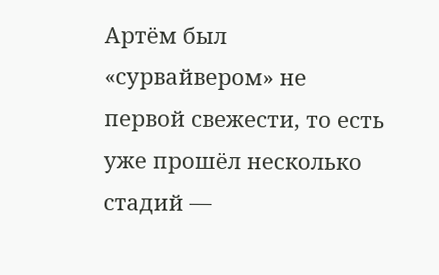Артём был «сурвайвером» не первой свежести, то есть уже прошёл несколько стадий —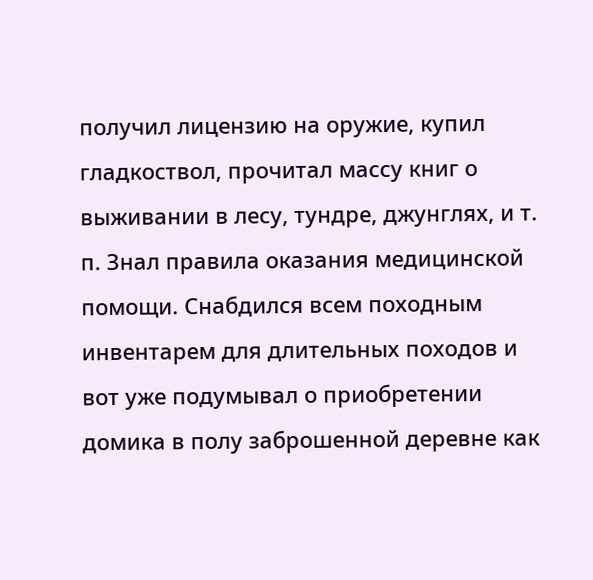получил лицензию на оружие, купил гладкоствол, прочитал массу книг о выживании в лесу, тундре, джунглях, и т. п. Знал правила оказания медицинской помощи. Снабдился всем походным инвентарем для длительных походов и вот уже подумывал о приобретении домика в полу заброшенной деревне как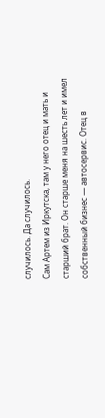случилось. Да случилось.
Сам Артем из Иркутска, там у него отец и мать и старший брат. Он старше меня на шесть лет и имел собственный бизнес — автосервис. Отец в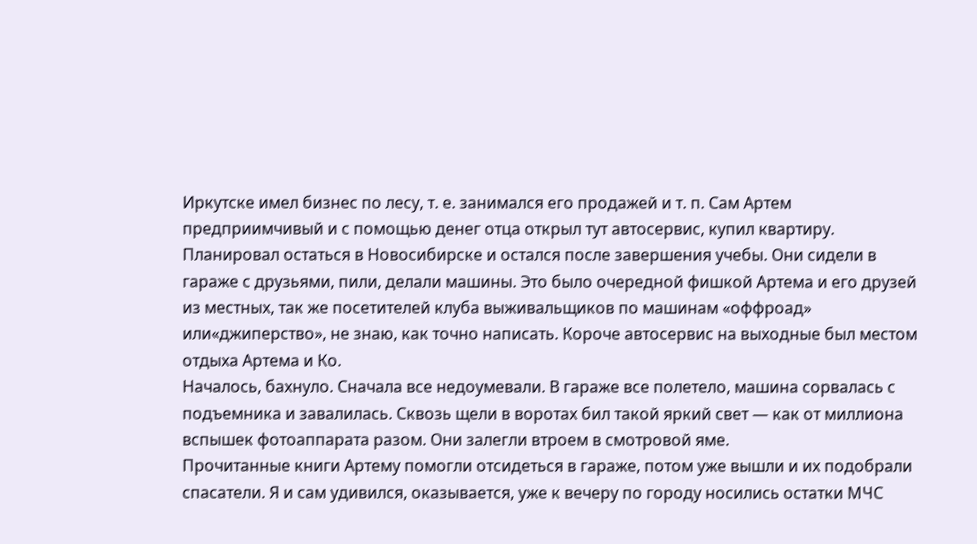Иркутске имел бизнес по лесу, т. е. занимался его продажей и т. п. Сам Артем предприимчивый и с помощью денег отца открыл тут автосервис, купил квартиру. Планировал остаться в Новосибирске и остался после завершения учебы. Они сидели в гараже с друзьями, пили, делали машины. Это было очередной фишкой Артема и его друзей из местных, так же посетителей клуба выживальщиков по машинам «оффроад» или«джиперство», не знаю, как точно написать. Короче автосервис на выходные был местом отдыха Артема и Ко.
Началось, бахнуло. Сначала все недоумевали. В гараже все полетело, машина сорвалась с подъемника и завалилась. Сквозь щели в воротах бил такой яркий свет — как от миллиона вспышек фотоаппарата разом. Они залегли втроем в смотровой яме.
Прочитанные книги Артему помогли отсидеться в гараже, потом уже вышли и их подобрали спасатели. Я и сам удивился, оказывается, уже к вечеру по городу носились остатки МЧС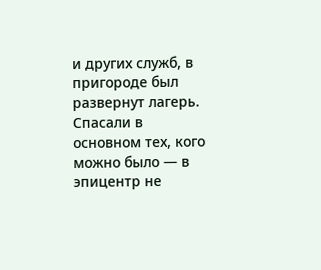и других служб, в пригороде был развернут лагерь. Спасали в основном тех, кого можно было — в эпицентр не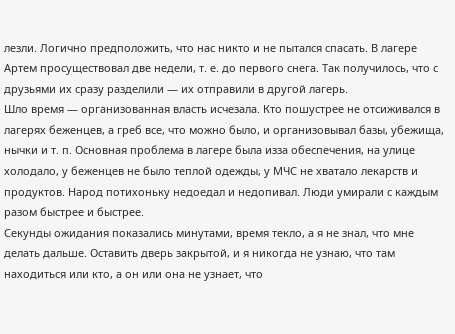лезли. Логично предположить, что нас никто и не пытался спасать. В лагере Артем просуществовал две недели, т. е. до первого снега. Так получилось, что с друзьями их сразу разделили — их отправили в другой лагерь.
Шло время — организованная власть исчезала. Кто пошустрее не отсиживался в лагерях беженцев, а греб все, что можно было, и организовывал базы, убежища, нычки и т. п. Основная проблема в лагере была изза обеспечения, на улице холодало, у беженцев не было теплой одежды, у МЧС не хватало лекарств и продуктов. Народ потихоньку недоедал и недопивал. Люди умирали с каждым разом быстрее и быстрее.
Секунды ожидания показались минутами, время текло, а я не знал, что мне делать дальше. Оставить дверь закрытой, и я никогда не узнаю, что там находиться или кто, а он или она не узнает, что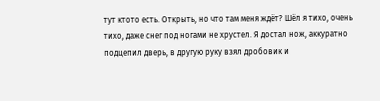тут ктото есть. Открыть, но что там меня ждёт? Шёл я тихо, очень тихо, даже снег под ногами не хрустел. Я достал нож, аккуратно подцепил дверь, в другую руку взял дробовик и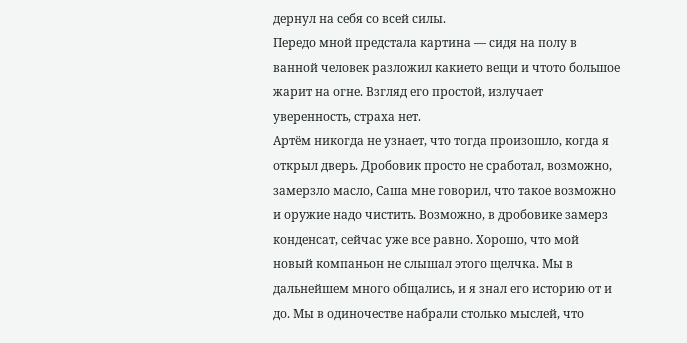дернул на себя со всей силы.
Передо мной предстала картина — сидя на полу в ванной человек разложил какието вещи и чтото большое жарит на огне. Взгляд его простой, излучает уверенность, страха нет.
Артём никогда не узнает, что тогда произошло, когда я открыл дверь. Дробовик просто не сработал, возможно, замерзло масло, Саша мне говорил, что такое возможно и оружие надо чистить. Возможно, в дробовике замерз конденсат, сейчас уже все равно. Хорошо, что мой новый компаньон не слышал этого щелчка. Мы в дальнейшем много общались, и я знал его историю от и до. Мы в одиночестве набрали столько мыслей, что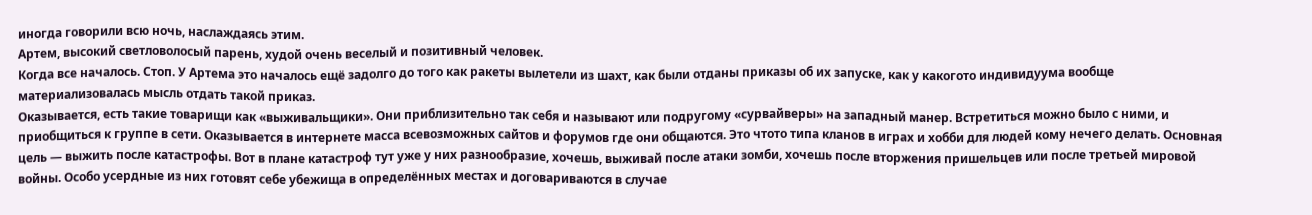иногда говорили всю ночь, наслаждаясь этим.
Артем, высокий светловолосый парень, худой очень веселый и позитивный человек.
Когда все началось. Стоп. У Артема это началось ещё задолго до того как ракеты вылетели из шахт, как были отданы приказы об их запуске, как у какогото индивидуума вообще материализовалась мысль отдать такой приказ.
Оказывается, есть такие товарищи как «выживальщики». Они приблизительно так себя и называют или подругому «сурвайверы» на западный манер. Встретиться можно было с ними, и приобщиться к группе в сети. Оказывается в интернете масса всевозможных сайтов и форумов где они общаются. Это чтото типа кланов в играх и хобби для людей кому нечего делать. Основная цель — выжить после катастрофы. Вот в плане катастроф тут уже у них разнообразие, хочешь, выживай после атаки зомби, хочешь после вторжения пришельцев или после третьей мировой войны. Особо усердные из них готовят себе убежища в определённых местах и договариваются в случае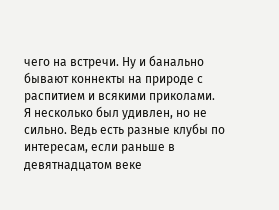чего на встречи. Ну и банально бывают коннекты на природе с распитием и всякими приколами.
Я несколько был удивлен, но не сильно. Ведь есть разные клубы по интересам, если раньше в девятнадцатом веке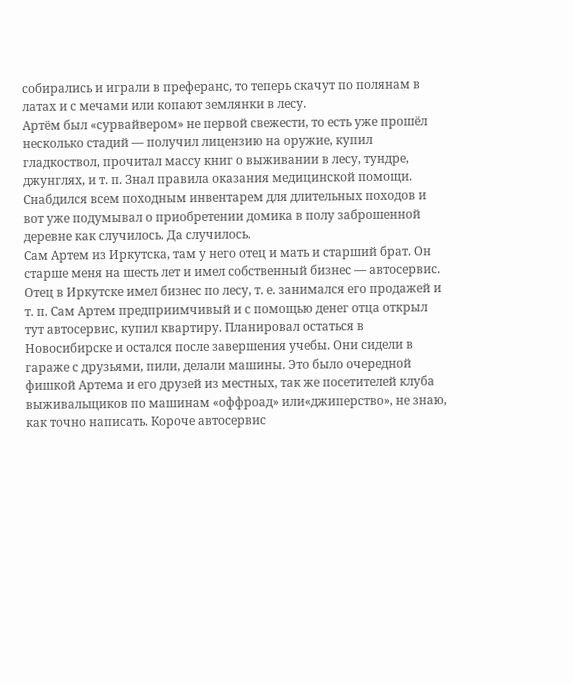собирались и играли в преферанс, то теперь скачут по полянам в латах и с мечами или копают землянки в лесу.
Артём был «сурвайвером» не первой свежести, то есть уже прошёл несколько стадий — получил лицензию на оружие, купил гладкоствол, прочитал массу книг о выживании в лесу, тундре, джунглях, и т. п. Знал правила оказания медицинской помощи. Снабдился всем походным инвентарем для длительных походов и вот уже подумывал о приобретении домика в полу заброшенной деревне как случилось. Да случилось.
Сам Артем из Иркутска, там у него отец и мать и старший брат. Он старше меня на шесть лет и имел собственный бизнес — автосервис. Отец в Иркутске имел бизнес по лесу, т. е. занимался его продажей и т. п. Сам Артем предприимчивый и с помощью денег отца открыл тут автосервис, купил квартиру. Планировал остаться в Новосибирске и остался после завершения учебы. Они сидели в гараже с друзьями, пили, делали машины. Это было очередной фишкой Артема и его друзей из местных, так же посетителей клуба выживальщиков по машинам «оффроад» или«джиперство», не знаю, как точно написать. Короче автосервис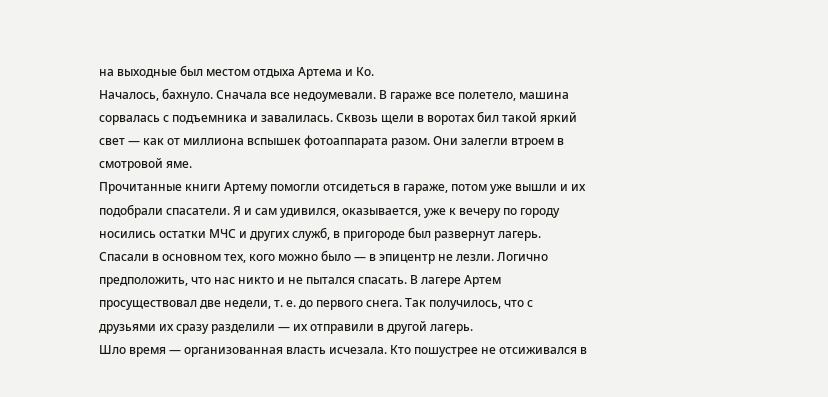на выходные был местом отдыха Артема и Ко.
Началось, бахнуло. Сначала все недоумевали. В гараже все полетело, машина сорвалась с подъемника и завалилась. Сквозь щели в воротах бил такой яркий свет — как от миллиона вспышек фотоаппарата разом. Они залегли втроем в смотровой яме.
Прочитанные книги Артему помогли отсидеться в гараже, потом уже вышли и их подобрали спасатели. Я и сам удивился, оказывается, уже к вечеру по городу носились остатки МЧС и других служб, в пригороде был развернут лагерь. Спасали в основном тех, кого можно было — в эпицентр не лезли. Логично предположить, что нас никто и не пытался спасать. В лагере Артем просуществовал две недели, т. е. до первого снега. Так получилось, что с друзьями их сразу разделили — их отправили в другой лагерь.
Шло время — организованная власть исчезала. Кто пошустрее не отсиживался в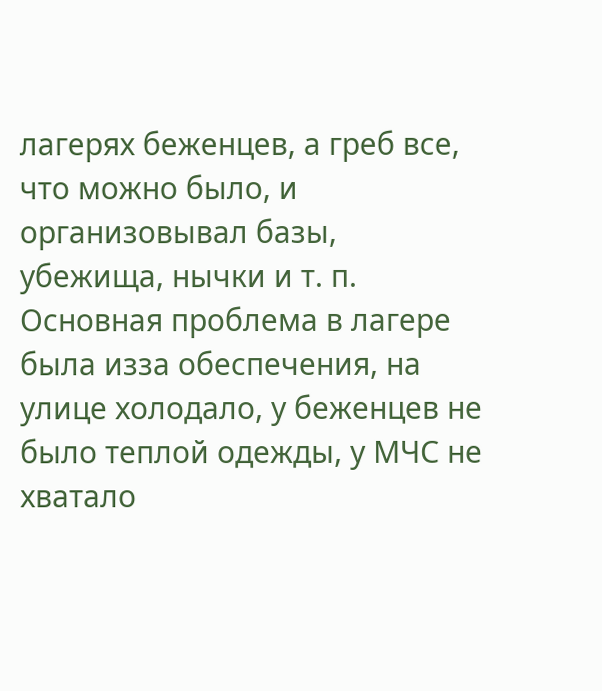лагерях беженцев, а греб все, что можно было, и организовывал базы, убежища, нычки и т. п. Основная проблема в лагере была изза обеспечения, на улице холодало, у беженцев не было теплой одежды, у МЧС не хватало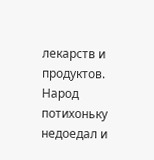лекарств и продуктов. Народ потихоньку недоедал и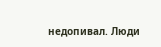недопивал. Люди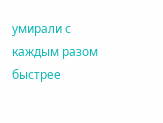умирали с каждым разом быстрее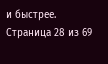и быстрее.
Страница 28 из 69